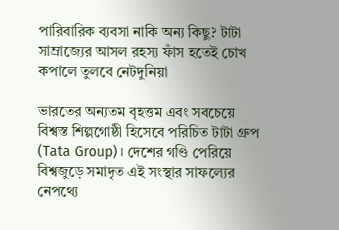পারিবারিক ব্যবসা নাকি অন্য কিছু? টাটা সাম্রাজ্যের আসল রহস্য ফাঁস হতেই চোখ কপালে তুলবে নেটদুনিয়া

ভারতের অন্যতম বৃহত্তম এবং সবচেয়ে বিশ্বস্ত শিল্পগোষ্ঠী হিসেবে পরিচিত টাটা গ্রুপ (Tata Group)। দেশের গণ্ডি পেরিয়ে বিশ্বজুড়ে সমাদৃত এই সংস্থার সাফল্যের নেপথ্যে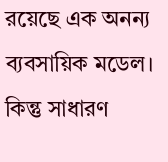রয়েছে এক অনন্য ব্যবসায়িক মডেল। কিন্তু সাধারণ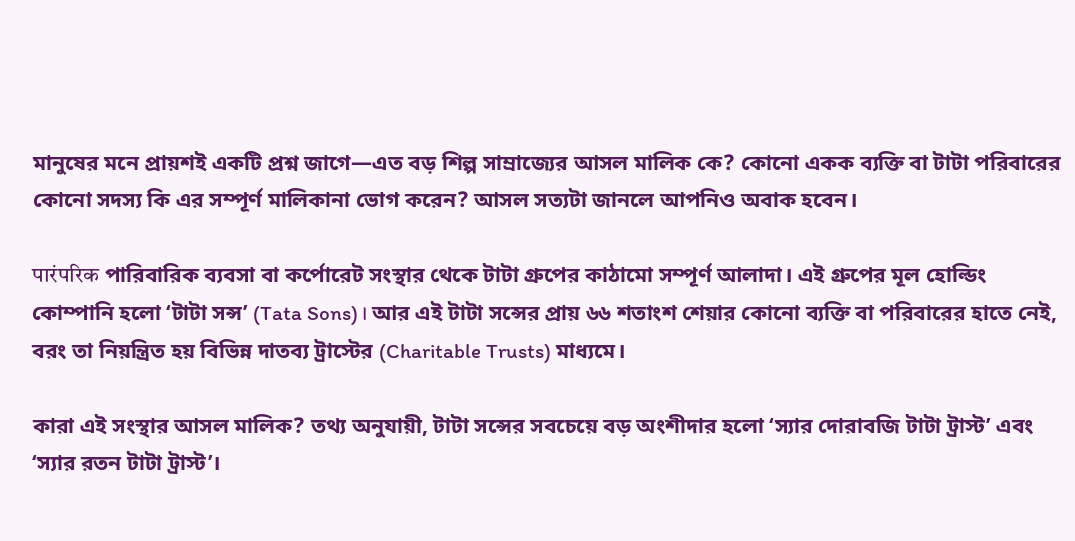মানুষের মনে প্রায়শই একটি প্রশ্ন জাগে—এত বড় শিল্প সাম্রাজ্যের আসল মালিক কে? কোনো একক ব্যক্তি বা টাটা পরিবারের কোনো সদস্য কি এর সম্পূর্ণ মালিকানা ভোগ করেন? আসল সত্যটা জানলে আপনিও অবাক হবেন।

पारंपरिक পারিবারিক ব্যবসা বা কর্পোরেট সংস্থার থেকে টাটা গ্রুপের কাঠামো সম্পূর্ণ আলাদা। এই গ্রুপের মূল হোল্ডিং কোম্পানি হলো ‘টাটা সন্স’ (Tata Sons)। আর এই টাটা সন্সের প্রায় ৬৬ শতাংশ শেয়ার কোনো ব্যক্তি বা পরিবারের হাতে নেই, বরং তা নিয়ন্ত্রিত হয় বিভিন্ন দাতব্য ট্রাস্টের (Charitable Trusts) মাধ্যমে।

কারা এই সংস্থার আসল মালিক? তথ্য অনুযায়ী, টাটা সন্সের সবচেয়ে বড় অংশীদার হলো ‘স্যার দোরাবজি টাটা ট্রাস্ট’ এবং ‘স্যার রতন টাটা ট্রাস্ট’।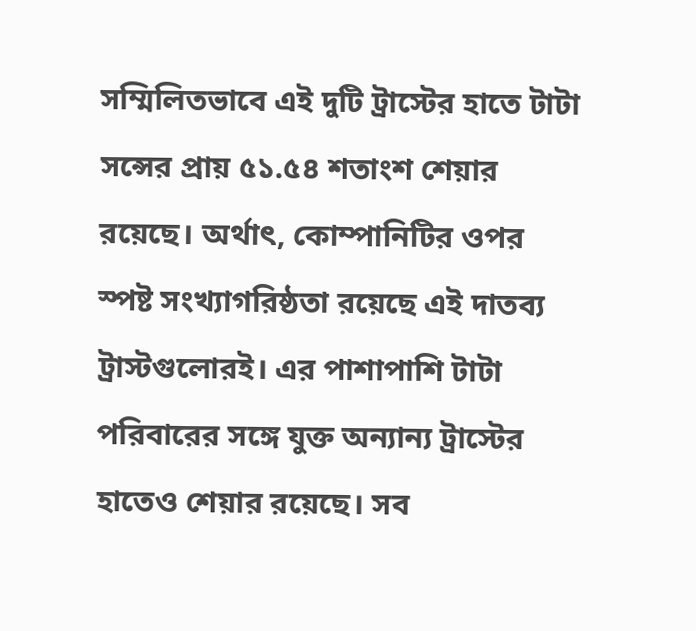সম্মিলিতভাবে এই দুটি ট্রাস্টের হাতে টাটা সন্সের প্রায় ৫১.৫৪ শতাংশ শেয়ার রয়েছে। অর্থাৎ, কোম্পানিটির ওপর স্পষ্ট সংখ্যাগরিষ্ঠতা রয়েছে এই দাতব্য ট্রাস্টগুলোরই। এর পাশাপাশি টাটা পরিবারের সঙ্গে যুক্ত অন্যান্য ট্রাস্টের হাতেও শেয়ার রয়েছে। সব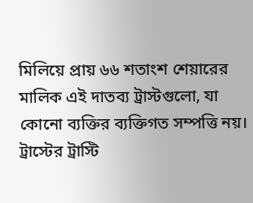মিলিয়ে প্রায় ৬৬ শতাংশ শেয়ারের মালিক এই দাতব্য ট্রাস্টগুলো, যা কোনো ব্যক্তির ব্যক্তিগত সম্পত্তি নয়। ট্রাস্টের ট্রাস্টি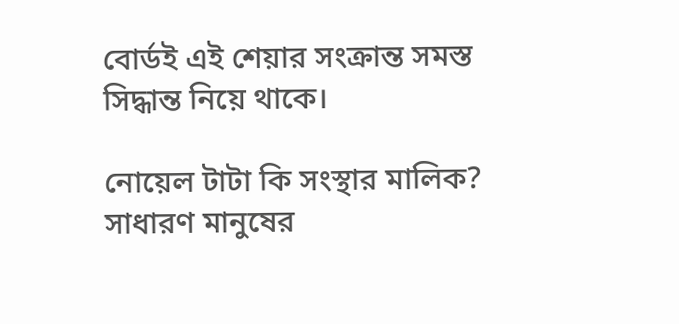বোর্ডই এই শেয়ার সংক্রান্ত সমস্ত সিদ্ধান্ত নিয়ে থাকে।

নোয়েল টাটা কি সংস্থার মালিক? সাধারণ মানুষের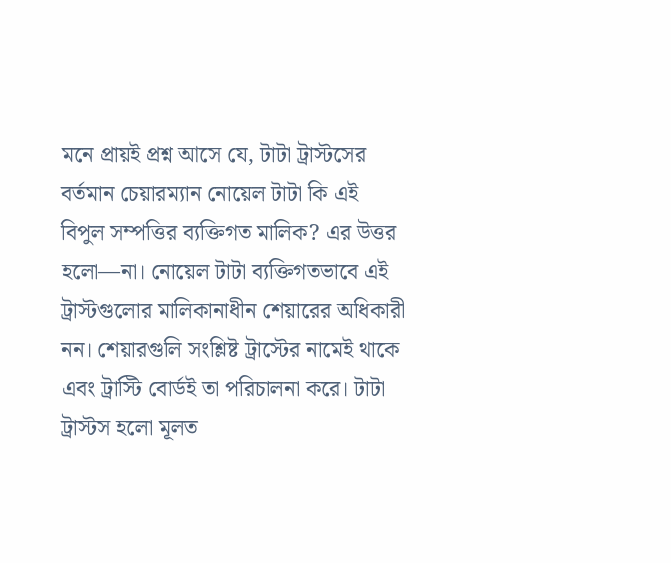মনে প্রায়ই প্রশ্ন আসে যে, টাটা ট্রাস্টসের বর্তমান চেয়ারম্যান নোয়েল টাটা কি এই বিপুল সম্পত্তির ব্যক্তিগত মালিক? এর উত্তর হলো—না। নোয়েল টাটা ব্যক্তিগতভাবে এই ট্রাস্টগুলোর মালিকানাধীন শেয়ারের অধিকারী নন। শেয়ারগুলি সংশ্লিষ্ট ট্রাস্টের নামেই থাকে এবং ট্রাস্টি বোর্ডই তা পরিচালনা করে। টাটা ট্রাস্টস হলো মূলত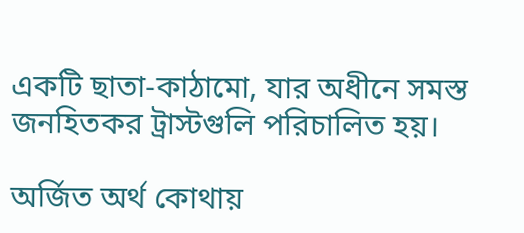একটি ছাতা-কাঠামো, যার অধীনে সমস্ত জনহিতকর ট্রাস্টগুলি পরিচালিত হয়।

অর্জিত অর্থ কোথায়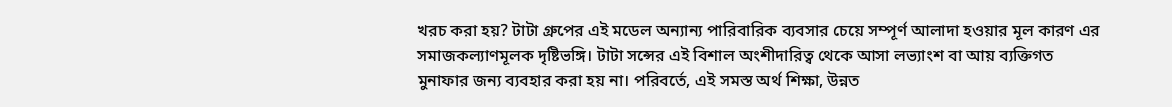খরচ করা হয়? টাটা গ্রুপের এই মডেল অন্যান্য পারিবারিক ব্যবসার চেয়ে সম্পূর্ণ আলাদা হওয়ার মূল কারণ এর সমাজকল্যাণমূলক দৃষ্টিভঙ্গি। টাটা সন্সের এই বিশাল অংশীদারিত্ব থেকে আসা লভ্যাংশ বা আয় ব্যক্তিগত মুনাফার জন্য ব্যবহার করা হয় না। পরিবর্তে, এই সমস্ত অর্থ শিক্ষা, উন্নত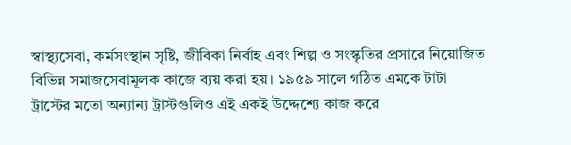স্বাস্থ্যসেবা, কর্মসংস্থান সৃষ্টি, জীবিকা নির্বাহ এবং শিল্প ও সংস্কৃতির প্রসারে নিয়োজিত বিভিন্ন সমাজসেবামূলক কাজে ব্যয় করা হয়। ১৯৫৯ সালে গঠিত এমকে টাটা ট্রাস্টের মতো অন্যান্য ট্রাস্টগুলিও এই একই উদ্দেশ্যে কাজ করে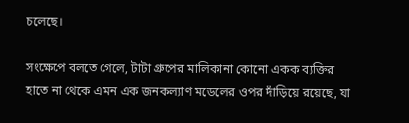চলেছে।

সংক্ষেপে বলতে গেলে, টাটা গ্রুপের মালিকানা কোনো একক ব্যক্তির হাতে না থেকে এমন এক জনকল্যাণ মডেলের ওপর দাঁড়িয়ে রয়েছে, যা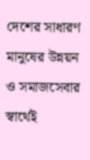দেশের সাধারণ মানুষের উন্নয়ন ও সমাজসেবার স্বার্থেই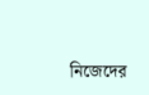নিজেদের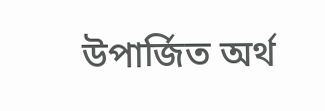উপার্জিত অর্থ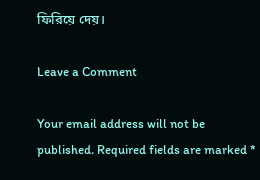ফিরিয়ে দেয়।

Leave a Comment

Your email address will not be published. Required fields are marked *